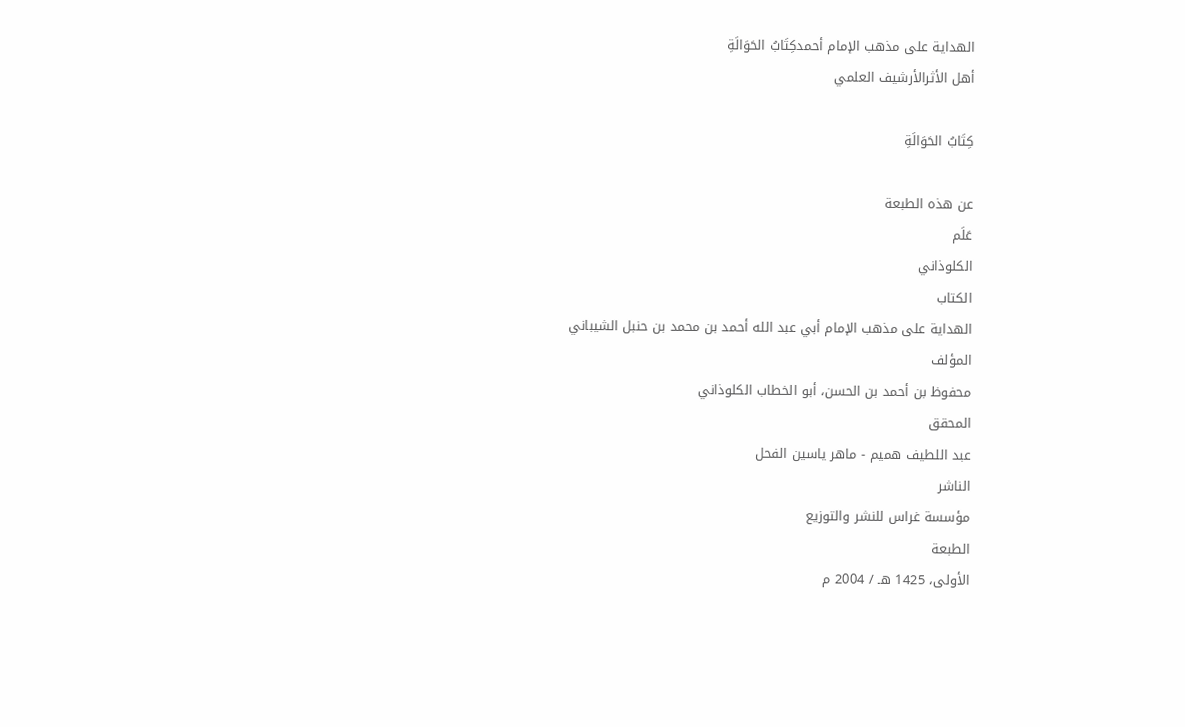الهداية على مذهب الإمام أحمدكِتَابُ الحَوَالَةِ
أهل الأثرالأرشيف العلمي

كِتَابُ الحَوَالَةِ

عن هذه الطبعة
عَلَم
الكلوذاني
الكتاب
الهداية على مذهب الإمام أبي عبد الله أحمد بن محمد بن حنبل الشيباني
المؤلف
محفوظ بن أحمد بن الحسن، أبو الخطاب الكلوذاني
المحقق
عبد اللطيف هميم - ماهر ياسين الفحل
الناشر
مؤسسة غراس للنشر والتوزيع
الطبعة
الأولى، 1425 هـ / 2004 م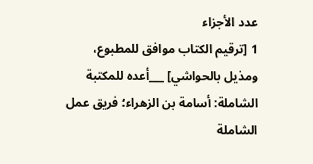عدد الأجزاء
1 [ترقيم الكتاب موافق للمطبوع، ومذيل بالحواشي] ___أعده للمكتبة الشاملة: أسامة بن الزهراء؛ فريق عمل الشاملة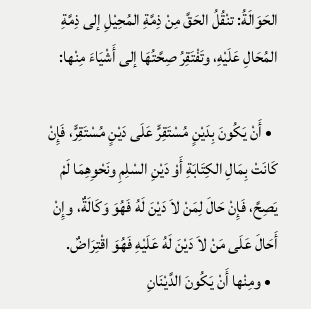الحَوَالَةُ: تنْقُلُ الحَقَّ مِنْ ذِمَّةِ المُحِيْلِ إلى ذِمَّةِ المُحَالِ عَلَيْهِ، وتَفْتَقِرُ صِحَّتُهَا إلى أَشْيَاءَ مِنْها:

  • أَنْ يَكُونَ بِدَيْنٍ مُسْتَقِرٍّ عَلَى دَيْنٍ مُسْتَقِرٍّ، فَإِنْ كَانَتْ بِمَالِ الكِتَابَةِ أَوْ دَيْنِ السْلِمِ ونَحْوِهِمَا لَمْ يَصِحَّ، فَإِنْ حَالَ لِمَنْ لاَ دَيْنَ لَهُ فَهُوَ وَكَالَةٌ، وإِنْ أَحَالَ عَلَى مَنْ لاَ دَيْنَ لَهُ عَلَيْهِ فَهُوَ اقْتِرَاضٌ.
  • ومِنْها أَنْ يَكُونَ الدَّيْنَانِ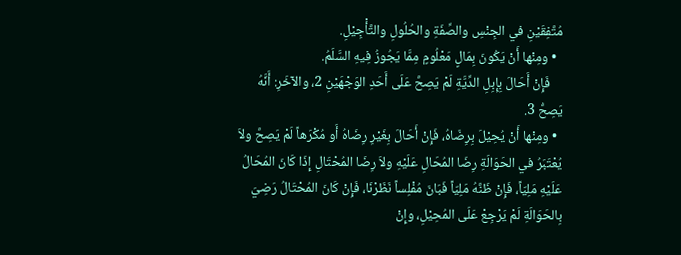مُتَّفِقَيْنِ في الجِنْسِ والصِّفَةِ والحُلُولِ والتَّأْجِيْلِ.
  • ومِنْها أَنْ يَكُونَ بِمَالٍ مَعْلُومٍ مِمَّا يَجُوزُ فِيهِ السَّلَمُ.
    فَإِنْ أَحَالَ بِإِبِلِ الدِّيَّةِ لَمْ يَصِحَّ عَلَى أَحَدِ الوَجْهَيْنِ 2، والآخَرِ: أَنَّهُ يَصِحُّ 3.
  • ومِنْها أَنْ يُحِيْلَ بِرِضَاهُ، فَإِنْ أَحَالَ بِغَيْرِ رِضَاهُ أَو مُكْرَهاً لَمْ يَصِحَّ ولاَ يُعْتَبَرُ في الحَوَالَةِ رِضَا المُحَالِ عَلَيْهِ ولاَ رِضَا المُحْتَالِ إِذَا كَانَ المُحَالُ عَلَيْهِ مَلِيّاً، فَإِنْ ظَنَّهُ مَلِيّاً فَبَانَ مُفْلِساً نَظَرْنَا، فَإِنْ كَانَ المُحْتَالُ رَضِيَ بِالحَوَالَةِ لَمْ يَرْجِعْ عَلَى المُحِيْلِ، وإِنْ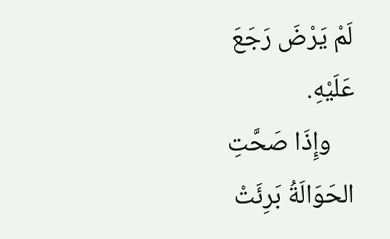لَمْ يَرْضَ رَجَعَ عَلَيْهِ.
    وإِذَا صَحَّتِ الحَوَالَةُ بَرِئَتْ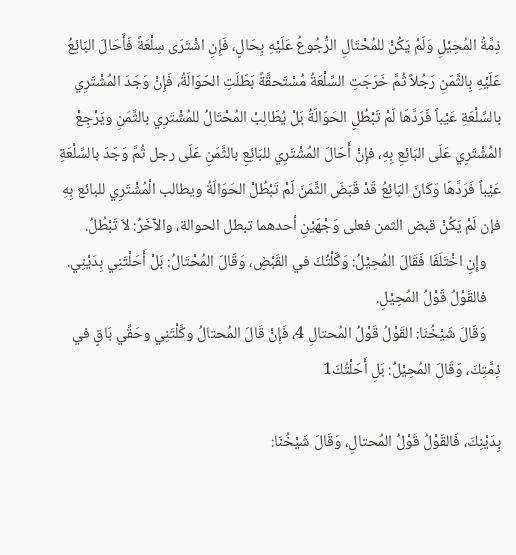ذِمَّةُ المُحِيْلِ وَلَمْ يَكُنْ للمُحْتَالِ الرُّجُوعُ عَلَيْهِ بِحَالٍ، فَإِنِ اشْتَرَى سِلْعَةً فَأَحَالَ البَائِعُ عَلَيْهِ بِالثَّمَنِ رَجُلاً ثُمَّ خَرَجَتِ السِّلْعَةُ مُسْتَحقَّةً بَطَلَتِ الحَوَالَةُ، فَإِنْ وَجَدَ المُشْتَرِي بالسِّلْعَةِ عَيْباً فَرَدَّهَا لَمْ تَبْطُلِ الحَوَالَةُ بَلْ يُطَالِبْ المُحْتَالُ للمُشْتَرِي بالثَّمَنِ ويَرْجِعْ المُشْتَرِي عَلَى البَائِعِ بِهِ، فإِنْ أَحَالَ المُشْتَرِي للبَائِعِ بالثَّمَنِ عَلَى رجل ثُمَّ وَجَدَ بالسِّلْعَةِ عَيْباً فَرَدَّهَا وَكَانَ البَائِعُ قَدْ قَبَضَ الثَّمَنَ لَمْ تَبْطُلْ الحَوَالَةُ ويطالب الْمُشْتَرِي للبائع بِهِ فإن لَمْ يَكُنْ قبض الثمن فعلى وَجْهَيْنِ أحدهما تبطل الحوالة، والآخَرُ: لاَ تَبْطُلُ.
    وإِنِ اخْتَلَفَا فَقَالَ المُحِيْلُ: وَكَّلْتُكَ في القَبْضِ، وَقَالَ المُحْتَالُ: بَلْ أَحَلْتَنِي بِدَيْنِي.
    فالقَوْلُ قَوْلُ المُحِيْلِ.
    وَقَالَ شَيْخُنَا: القَوْلُ قَوْلُ المُحتالِ 4، فَإِنْ قَالَ المُحتالُ وكَّلْتَنِي وحَقِّي بَاقٍ في ذِمَّتِكَ، وَقَالَ المُحِيْلُ: بَلِ أَحَلْتُكَ1

بِدَيْنِكَ، فَالقَوْلُ قَوْلُ المُحتالِ، وَقَالَ شَيْخُنَا: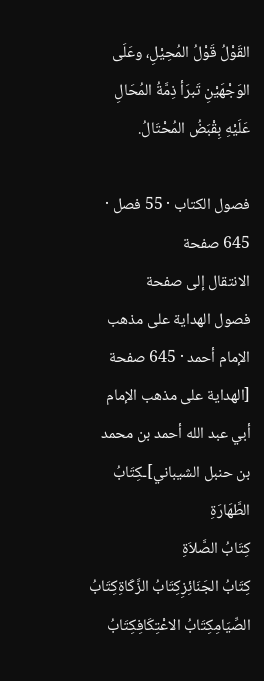القَوْلُ قَوْلُ المُحِيْلِ، وعَلَى الوَجْهَيْنِ تَبرَأ ذِمَّةُ المُحَالِ عَلَيْهِ بِقْبَضُ المُحْتَالُ.

فصول الكتاب · 55 فصل · 645 صفحة
الانتقال إلى صفحة
فصول الهداية على مذهب الإمام أحمد · 645 صفحة
[الهداية على مذهب الإمام أبي عبد الله أحمد بن محمد بن حنبل الشيباني]ـكِتَابُ الطَّهَارَةِ
كِتَابُ الصَّلاَةِ
كِتَابُ الجَنَائِزِكِتَابُ الزَّكَاةِكِتَابُ الصِّيَامِكِتَابُ الاعْتِكَافِكِتَابُ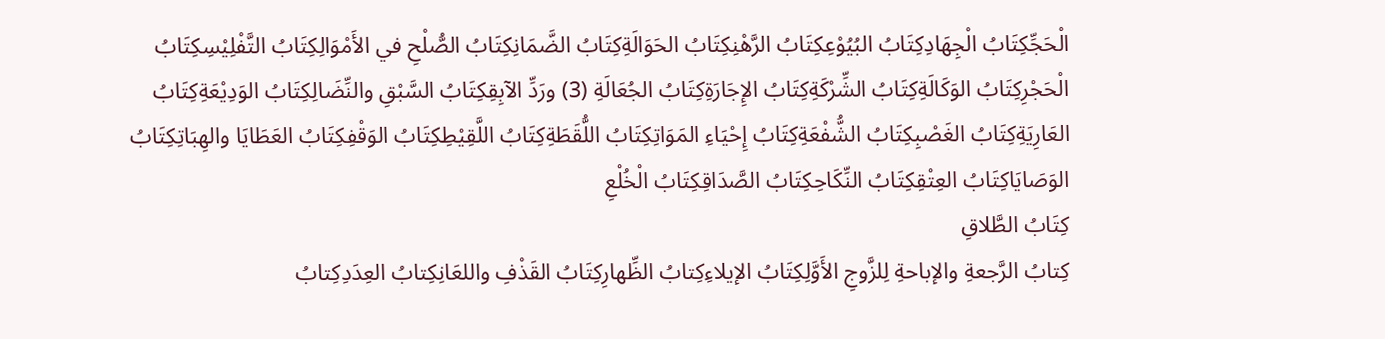الْحَجِّكِتَابُ الْجِهَادِكِتَابُ البُيُوْعِكِتَابُ الرَّهْنِكِتَابُ الحَوَالَةِكِتَابُ الضَّمَانِكِتَابُ الصُّلْحِ في الأَمْوَالِكِتَابُ التَّفْلِيْسِكِتَابُ الْحَجْرِكِتَابُ الوَكَالَةِكِتَابُ الشِّرْكَةِكِتَابُ الإِجَارَةِكِتَابُ الجُعَالَةِ (3) ورَدِّ الآبِقِكِتَابُ السَّبْقِ والنِّضَالِكِتَابُ الوَدِيْعَةِكِتَابُ العَارِيَةِكِتَابُ الغَصْبِكِتَابُ الشُّفْعَةِكِتَابُ إِحْيَاءِ المَوَاتِكِتَابُ اللُّقَطَةِكِتَابُ اللَّقِيْطِكِتَابُ الوَقْفِكِتَابُ العَطَايَا والهِبَاتِكِتَابُ الوَصَايَاكِتَابُ العِتْقِكِتَابُ النِّكَاحِكِتَابُ الصَّدَاقِكِتَابُ الْخُلْعِ
كِتَابُ الطَّلاقِ
كِتابُ الرَّجعةِ والإباحةِ لِلزَّوجِ الأَوَّلِكِتَابُ الإيلاءِكِتابُ الظِّهارِكِتَابُ القَذْفِ واللعَانِكِتابُ العِدَدِكِتابُ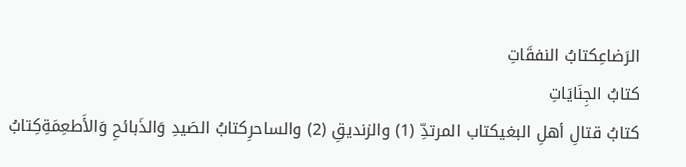الرَضاعِكتابُ النفقَاتِ
كتابُ الجِنَايَاتِ
كتابُ قتالِ أهلِ البغيكتاب المرتدِّ (1) والزنديقِ (2) والساحرِكتابُ الصَيدِ وَالذَبائحِ وَالأَطعِمَةِكِتابُ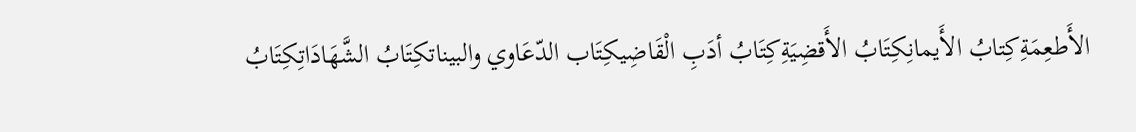الأَطعِمَةِكِتابُ الأَيمانِكِتَابُ الأَقضِيَةِكِتَابُ أدَبِ الْقَاضِيكِتَاب الدّعَاوي والبيناتكِتَابُ الشَّهَادَاتِكِتَابُ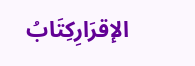الإقرَارِكِتَابُ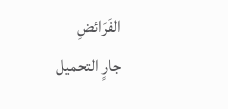الفَرَائضِ
جارٍ التحميل